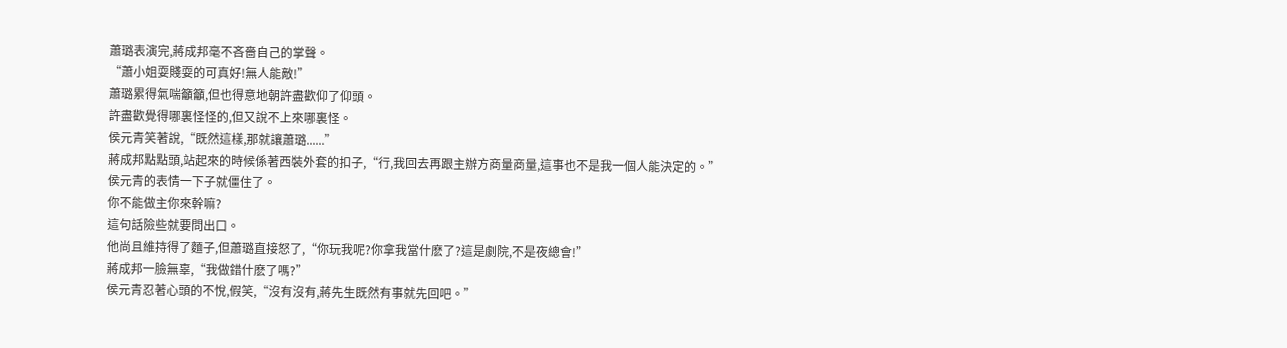蕭璐表演完,蔣成邦毫不吝嗇自己的掌聲。
“蕭小姐耍賤耍的可真好!無人能敵!”
蕭璐累得氣喘籲籲,但也得意地朝許盡歡仰了仰頭。
許盡歡覺得哪裏怪怪的,但又說不上來哪裏怪。
侯元青笑著說,“既然這樣,那就讓蕭璐......”
蔣成邦點點頭,站起來的時候係著西裝外套的扣子,“行,我回去再跟主辦方商量商量,這事也不是我一個人能決定的。”
侯元青的表情一下子就僵住了。
你不能做主你來幹嘛?
這句話險些就要問出口。
他尚且維持得了麵子,但蕭璐直接怒了,“你玩我呢?你拿我當什麽了?這是劇院,不是夜總會!”
蔣成邦一臉無辜,“我做錯什麽了嗎?”
侯元青忍著心頭的不悅,假笑,“沒有沒有,蔣先生既然有事就先回吧。”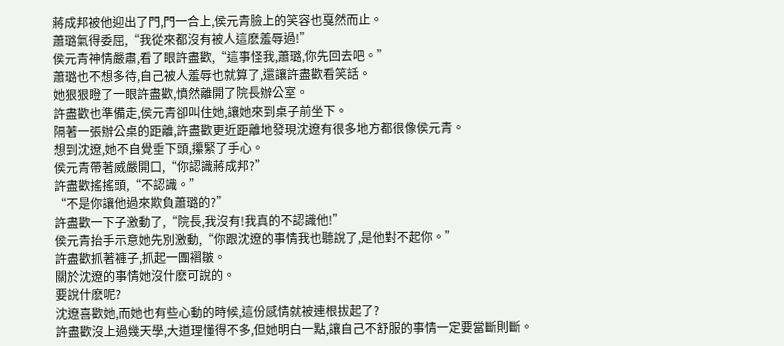蔣成邦被他迎出了門,門一合上,侯元青臉上的笑容也戛然而止。
蕭璐氣得委屈,“我從來都沒有被人這麽羞辱過!”
侯元青神情嚴肅,看了眼許盡歡,“這事怪我,蕭璐,你先回去吧。”
蕭璐也不想多待,自己被人羞辱也就算了,還讓許盡歡看笑話。
她狠狠瞪了一眼許盡歡,憤然離開了院長辦公室。
許盡歡也準備走,侯元青卻叫住她,讓她來到桌子前坐下。
隔著一張辦公桌的距離,許盡歡更近距離地發現沈遼有很多地方都很像侯元青。
想到沈遼,她不自覺垂下頭,攥緊了手心。
侯元青帶著威嚴開口,“你認識蔣成邦?”
許盡歡搖搖頭,“不認識。”
“不是你讓他過來欺負蕭璐的?”
許盡歡一下子激動了,“院長,我沒有!我真的不認識他!”
侯元青抬手示意她先別激動,“你跟沈遼的事情我也聽說了,是他對不起你。”
許盡歡抓著褲子,抓起一團褶皺。
關於沈遼的事情她沒什麽可說的。
要說什麽呢?
沈遼喜歡她,而她也有些心動的時候,這份感情就被連根拔起了?
許盡歡沒上過幾天學,大道理懂得不多,但她明白一點,讓自己不舒服的事情一定要當斷則斷。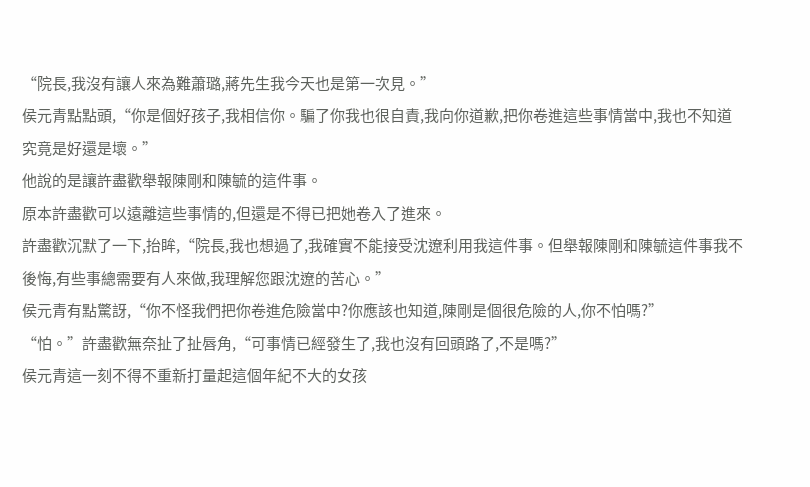“院長,我沒有讓人來為難蕭璐,蔣先生我今天也是第一次見。”
侯元青點點頭,“你是個好孩子,我相信你。騙了你我也很自責,我向你道歉,把你卷進這些事情當中,我也不知道究竟是好還是壞。”
他說的是讓許盡歡舉報陳剛和陳毓的這件事。
原本許盡歡可以遠離這些事情的,但還是不得已把她卷入了進來。
許盡歡沉默了一下,抬眸,“院長,我也想過了,我確實不能接受沈遼利用我這件事。但舉報陳剛和陳毓這件事我不後悔,有些事總需要有人來做,我理解您跟沈遼的苦心。”
侯元青有點驚訝,“你不怪我們把你卷進危險當中?你應該也知道,陳剛是個很危險的人,你不怕嗎?”
“怕。”許盡歡無奈扯了扯唇角,“可事情已經發生了,我也沒有回頭路了,不是嗎?”
侯元青這一刻不得不重新打量起這個年紀不大的女孩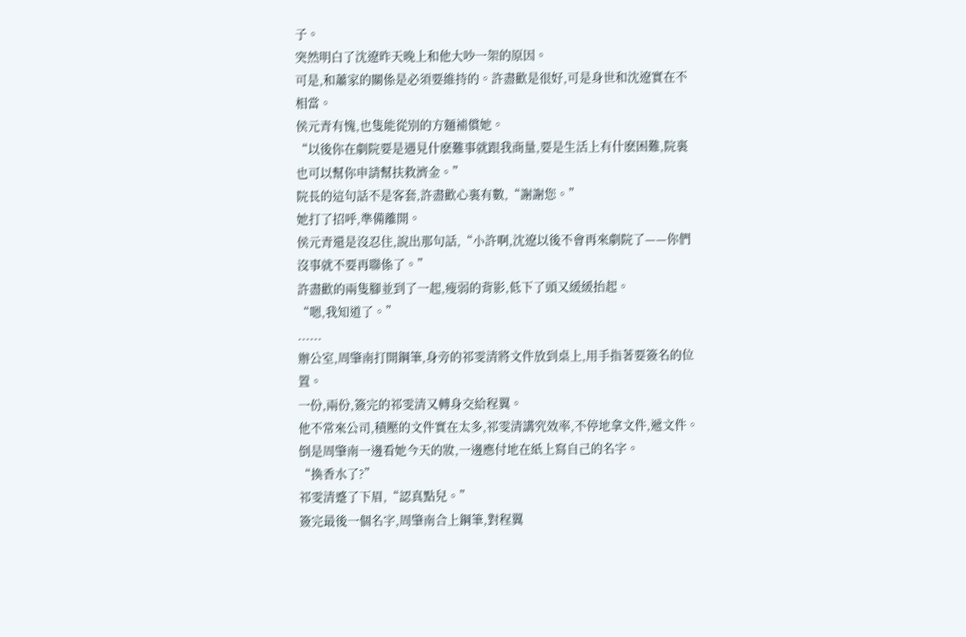子。
突然明白了沈遼昨天晚上和他大吵一架的原因。
可是,和蕭家的關係是必須要維持的。許盡歡是很好,可是身世和沈遼實在不相當。
侯元青有愧,也隻能從別的方麵補償她。
“以後你在劇院要是遇見什麽難事就跟我商量,要是生活上有什麽困難,院裏也可以幫你申請幫扶救濟金。”
院長的這句話不是客套,許盡歡心裏有數,“謝謝您。”
她打了招呼,準備離開。
侯元青還是沒忍住,說出那句話,“小許啊,沈遼以後不會再來劇院了——你們沒事就不要再聯係了。”
許盡歡的兩隻腳並到了一起,瘦弱的背影,低下了頭又緩緩抬起。
“嗯,我知道了。”
......
辦公室,周肇南打開鋼筆,身旁的祁雯清將文件放到桌上,用手指著要簽名的位置。
一份,兩份,簽完的祁雯清又轉身交給程翼。
他不常來公司,積壓的文件實在太多,祁雯清講究效率,不停地拿文件,遞文件。
倒是周肇南一邊看她今天的妝,一邊應付地在紙上寫自己的名字。
“換香水了?”
祁雯清蹙了下眉,“認真點兒。”
簽完最後一個名字,周肇南合上鋼筆,對程翼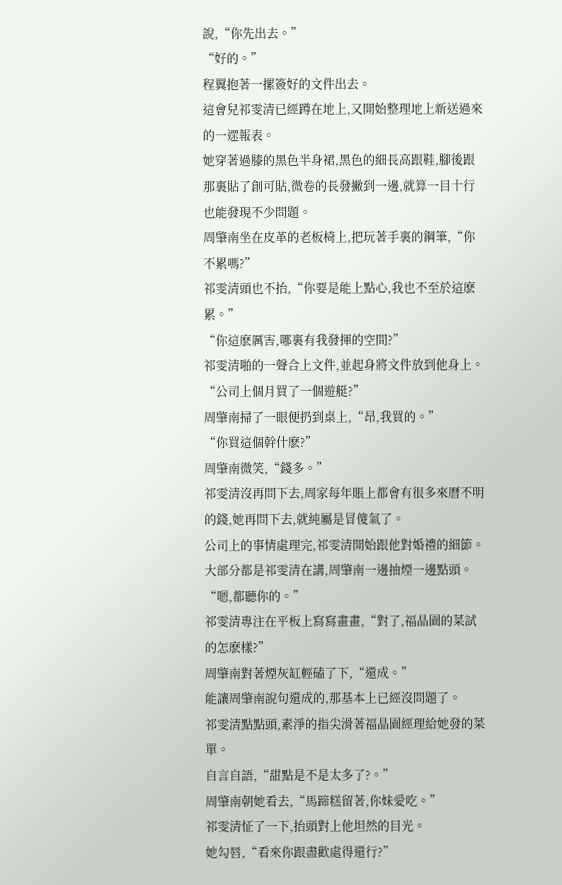說,“你先出去。”
“好的。”
程翼抱著一摞簽好的文件出去。
這會兒祁雯清已經蹲在地上,又開始整理地上新送過來的一遝報表。
她穿著過膝的黑色半身裙,黑色的細長高跟鞋,腳後跟那裏貼了創可貼,微卷的長發撇到一邊,就算一目十行也能發現不少問題。
周肇南坐在皮革的老板椅上,把玩著手裏的鋼筆,“你不累嗎?”
祁雯清頭也不抬,“你要是能上點心,我也不至於這麽累。”
“你這麽厲害,哪裏有我發揮的空間?”
祁雯清啪的一聲合上文件,並起身將文件放到他身上。
“公司上個月買了一個遊艇?”
周肇南掃了一眼便扔到桌上,“昂,我買的。”
“你買這個幹什麽?”
周肇南微笑,“錢多。”
祁雯清沒再問下去,周家每年賬上都會有很多來曆不明的錢,她再問下去,就純屬是冒傻氣了。
公司上的事情處理完,祁雯清開始跟他對婚禮的細節。
大部分都是祁雯清在講,周肇南一邊抽煙一邊點頭。
“嗯,都聽你的。”
祁雯清專注在平板上寫寫畫畫,“對了,福晶園的菜試的怎麽樣?”
周肇南對著煙灰缸輕磕了下,“還成。”
能讓周肇南說句還成的,那基本上已經沒問題了。
祁雯清點點頭,素淨的指尖滑著福晶園經理給她發的菜單。
自言自語,“甜點是不是太多了?。”
周肇南朝她看去,“馬蹄糕留著,你妹愛吃。”
祁雯清怔了一下,抬頭對上他坦然的目光。
她勾唇,“看來你跟盡歡處得還行?”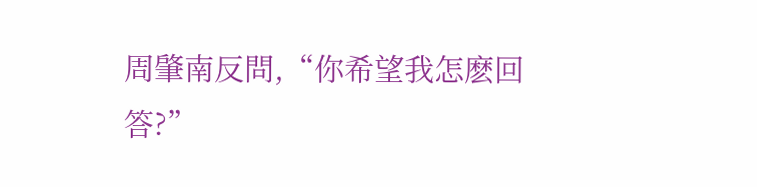周肇南反問,“你希望我怎麽回答?”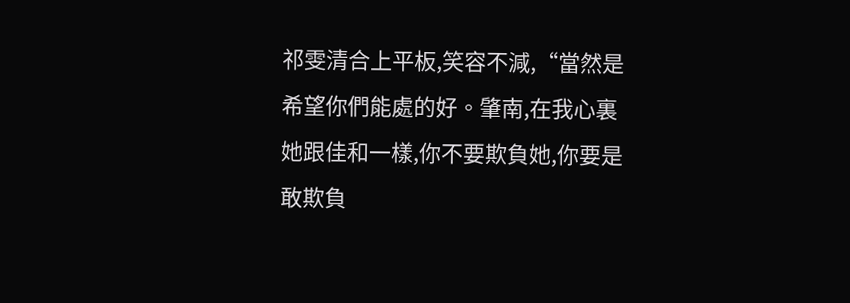祁雯清合上平板,笑容不減,“當然是希望你們能處的好。肇南,在我心裏她跟佳和一樣,你不要欺負她,你要是敢欺負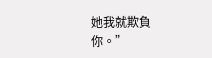她我就欺負你。”